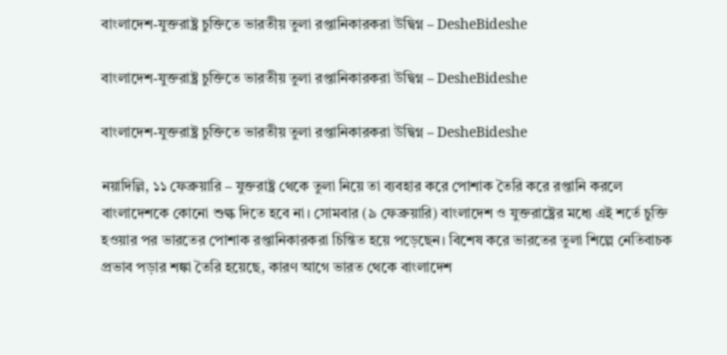বাংলাদেশ-যুক্তরাষ্ট্র চুক্তিতে ভারতীয় তুলা রপ্তানিকারকরা উদ্বিগ্ন – DesheBideshe

বাংলাদেশ-যুক্তরাষ্ট্র চুক্তিতে ভারতীয় তুলা রপ্তানিকারকরা উদ্বিগ্ন – DesheBideshe

বাংলাদেশ-যুক্তরাষ্ট্র চুক্তিতে ভারতীয় তুলা রপ্তানিকারকরা উদ্বিগ্ন – DesheBideshe

নয়াদিল্লি, ১১ ফেব্রুয়ারি – যুক্তরাষ্ট্র থেকে তুলা নিয়ে তা ব্যবহার করে পোশাক তৈরি করে রপ্তানি করলে বাংলাদেশকে কোনো শুল্ক দিতে হবে না। সোমবার (৯ ফেব্রুয়ারি) বাংলাদেশ ও যুক্তরাষ্ট্রের মধ্যে এই শর্তে চুক্তি হওয়ার পর ভারতের পোশাক রপ্তানিকারকরা চিন্তিত হয়ে পড়েছেন। বিশেষ করে ভারতের তুলা শিল্পে নেতিবাচক প্রভাব পড়ার শঙ্কা তৈরি হয়েছে, কারণ আগে ভারত থেকে বাংলাদেশ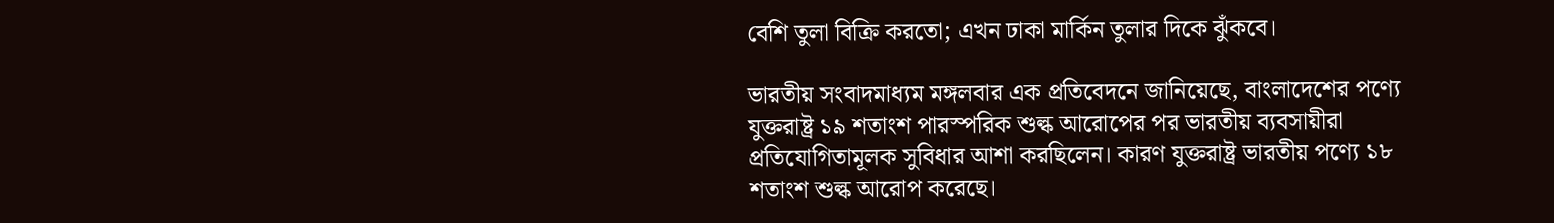বেশি তুলা বিক্রি করতো; এখন ঢাকা মার্কিন তুলার দিকে ঝুঁকবে।

ভারতীয় সংবাদমাধ্যম মঙ্গলবার এক প্রতিবেদনে জানিয়েছে, বাংলাদেশের পণ্যে যুক্তরাষ্ট্র ১৯ শতাংশ পারস্পরিক শুল্ক আরোপের পর ভারতীয় ব্যবসায়ীরা প্রতিযোগিতামূলক সুবিধার আশা করছিলেন। কারণ যুক্তরাষ্ট্র ভারতীয় পণ্যে ১৮ শতাংশ শুল্ক আরোপ করেছে।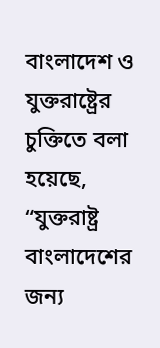বাংলাদেশ ও যুক্তরাষ্ট্রের চুক্তিতে বলা হয়েছে, “যুক্তরাষ্ট্র বাংলাদেশের জন্য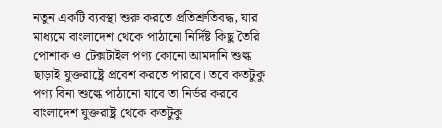নতুন একটি ব্যবস্থা শুরু করতে প্রতিশ্রুতিবদ্ধ, যার মাধ্যমে বাংলাদেশ থেকে পাঠানো নির্দিষ্ট কিছু তৈরি পোশাক ও টেক্সটাইল পণ্য কোনো আমদানি শুল্ক ছাড়াই যুক্তরাষ্ট্রে প্রবেশ করতে পারবে। তবে কতটুকু পণ্য বিনা শুল্কে পাঠানো যাবে তা নির্ভর করবে বাংলাদেশ যুক্তরাষ্ট্র থেকে কতটুকু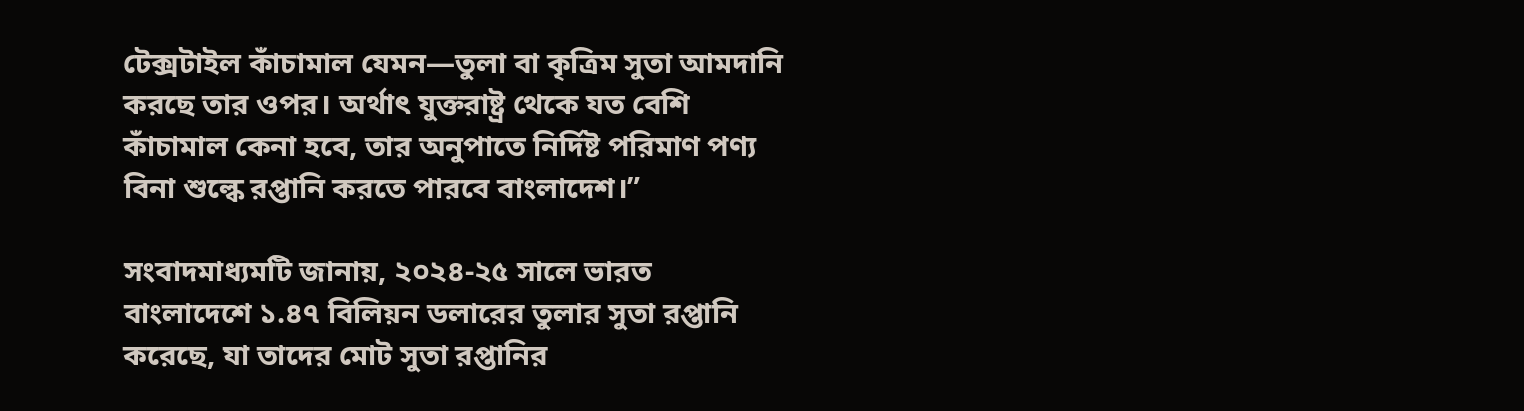টেক্সটাইল কাঁচামাল যেমন—তুলা বা কৃত্রিম সুতা আমদানি করছে তার ওপর। অর্থাৎ যুক্তরাষ্ট্র থেকে যত বেশি কাঁচামাল কেনা হবে, তার অনুপাতে নির্দিষ্ট পরিমাণ পণ্য বিনা শুল্কে রপ্তানি করতে পারবে বাংলাদেশ।”

সংবাদমাধ্যমটি জানায়, ২০২৪-২৫ সালে ভারত বাংলাদেশে ১.৪৭ বিলিয়ন ডলারের তুলার সুতা রপ্তানি করেছে, যা তাদের মোট সুতা রপ্তানির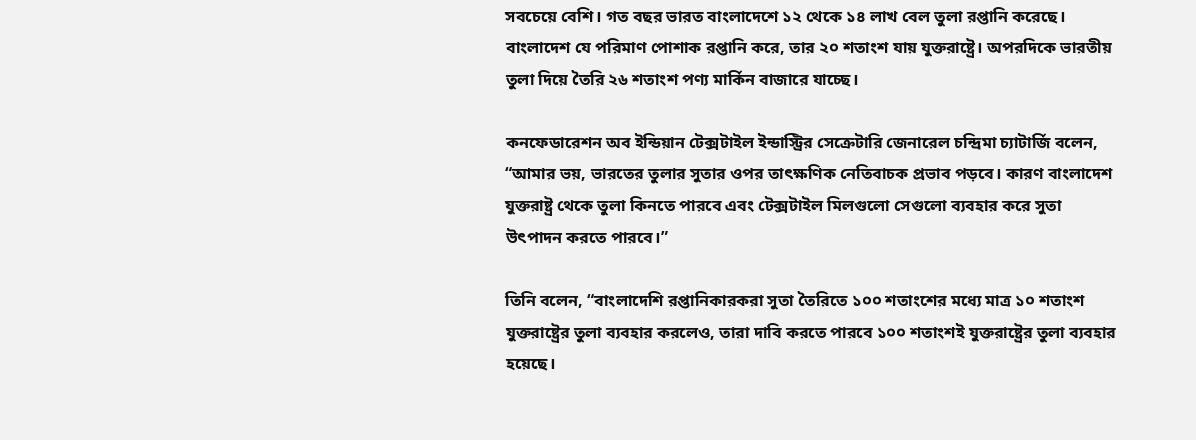সবচেয়ে বেশি। গত বছর ভারত বাংলাদেশে ১২ থেকে ১৪ লাখ বেল তুলা রপ্তানি করেছে। বাংলাদেশ যে পরিমাণ পোশাক রপ্তানি করে, তার ২০ শতাংশ যায় যুক্তরাষ্ট্রে। অপরদিকে ভারতীয় তুলা দিয়ে তৈরি ২৬ শতাংশ পণ্য মার্কিন বাজারে যাচ্ছে।

কনফেডারেশন অব ইন্ডিয়ান টেক্সটাইল ইন্ডাস্ট্রির সেক্রেটারি জেনারেল চন্দ্রিমা চ্যাটার্জি বলেন, “আমার ভয়, ভারতের তুলার সুতার ওপর তাৎক্ষণিক নেতিবাচক প্রভাব পড়বে। কারণ বাংলাদেশ যুক্তরাষ্ট্র থেকে তুলা কিনতে পারবে এবং টেক্সটাইল মিলগুলো সেগুলো ব্যবহার করে সুতা উৎপাদন করতে পারবে।”

তিনি বলেন, “বাংলাদেশি রপ্তানিকারকরা সুতা তৈরিতে ১০০ শতাংশের মধ্যে মাত্র ১০ শতাংশ যুক্তরাষ্ট্রের তুলা ব্যবহার করলেও, তারা দাবি করতে পারবে ১০০ শতাংশই যুক্তরাষ্ট্রের তুলা ব্যবহার হয়েছে।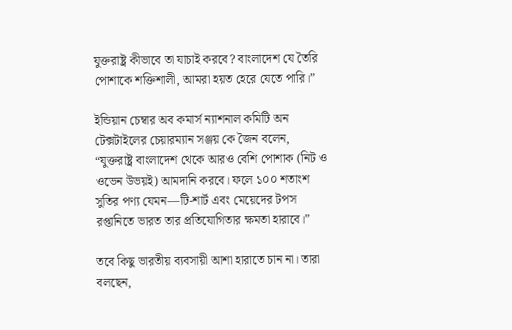যুক্তরাষ্ট্র কীভাবে তা যাচাই করবে? বাংলাদেশ যে তৈরি পোশাকে শক্তিশালী, আমরা হয়ত হেরে যেতে পারি।”

ইন্ডিয়ান চেম্বার অব কমার্স ন্যাশনাল কমিটি অন টেক্সটাইলের চেয়ারম্যান সঞ্জয় কে জৈন বলেন, “যুক্তরাষ্ট্র বাংলাদেশ থেকে আরও বেশি পোশাক (নিট ও ওভেন উভয়ই) আমদানি করবে। ফলে ১০০ শতাংশ সুতির পণ্য যেমন—টি-শার্ট এবং মেয়েদের টপস রপ্তানিতে ভারত তার প্রতিযোগিতার ক্ষমতা হারাবে।”

তবে কিছু ভারতীয় ব্যবসায়ী আশা হারাতে চান না। তারা বলছেন,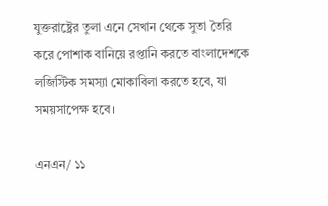যুক্তরাষ্ট্রের তুলা এনে সেখান থেকে সুতা তৈরি করে পোশাক বানিয়ে রপ্তানি করতে বাংলাদেশকে লজিস্টিক সমস্যা মোকাবিলা করতে হবে, যা সময়সাপেক্ষ হবে।

এনএন/ ১১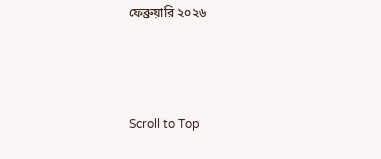ফেব্রুয়ারি ২০২৬



Scroll to Top